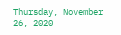Thursday, November 26, 2020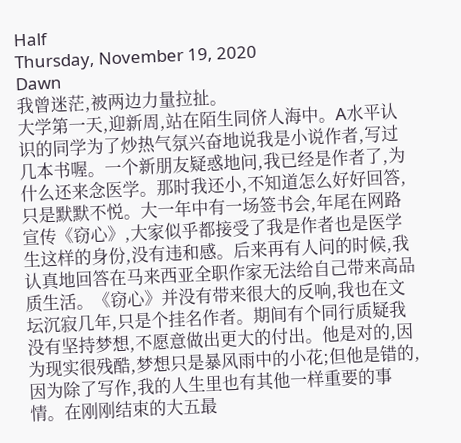Half
Thursday, November 19, 2020
Dawn
我曾迷茫,被两边力量拉扯。
大学第一天,迎新周,站在陌生同侪人海中。A水平认识的同学为了炒热气氛兴奋地说我是小说作者,写过几本书喔。一个新朋友疑惑地问,我已经是作者了,为什么还来念医学。那时我还小,不知道怎么好好回答,只是默默不悦。大一年中有一场签书会,年尾在网路宣传《窃心》,大家似乎都接受了我是作者也是医学生这样的身份,没有违和感。后来再有人问的时候,我认真地回答在马来西亚全职作家无法给自己带来高品质生活。《窃心》并没有带来很大的反响,我也在文坛沉寂几年,只是个挂名作者。期间有个同行质疑我没有坚持梦想,不愿意做出更大的付出。他是对的,因为现实很残酷,梦想只是暴风雨中的小花;但他是错的,因为除了写作,我的人生里也有其他一样重要的事情。在刚刚结束的大五最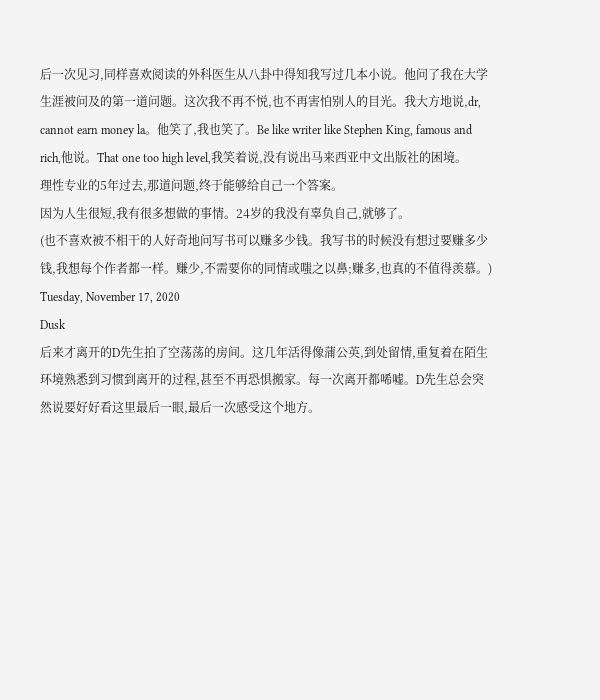后一次见习,同样喜欢阅读的外科医生从八卦中得知我写过几本小说。他问了我在大学生涯被问及的第一道问题。这次我不再不悦,也不再害怕别人的目光。我大方地说,dr, cannot earn money la。他笑了,我也笑了。Be like writer like Stephen King, famous and rich,他说。That one too high level,我笑着说,没有说出马来西亚中文出版社的困境。
理性专业的5年过去,那道问题,终于能够给自己一个答案。
因为人生很短,我有很多想做的事情。24岁的我没有辜负自己,就够了。
(也不喜欢被不相干的人好奇地问写书可以赚多少钱。我写书的时候没有想过要赚多少钱,我想每个作者都一样。赚少,不需要你的同情或嗤之以鼻;赚多,也真的不值得羡慕。)
Tuesday, November 17, 2020
Dusk
后来才离开的D先生拍了空荡荡的房间。这几年活得像蒲公英,到处留情,重复着在陌生环境熟悉到习惯到离开的过程,甚至不再恐惧搬家。每一次离开都唏嘘。D先生总会突然说要好好看这里最后一眼,最后一次感受这个地方。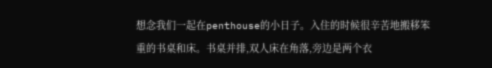想念我们一起在penthouse的小日子。入住的时候很辛苦地搬移笨重的书桌和床。书桌并排,双人床在角落,旁边是两个衣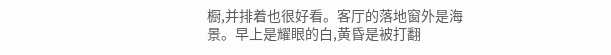橱,并排着也很好看。客厅的落地窗外是海景。早上是耀眼的白,黄昏是被打翻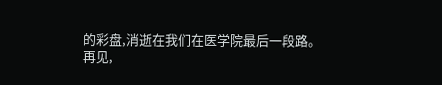的彩盘,消逝在我们在医学院最后一段路。
再见,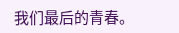我们最后的青春。